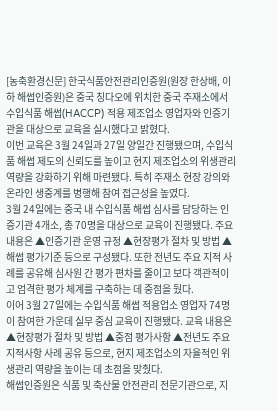[농축환경신문] 한국식품안전관리인증원(원장 한상배, 이하 해썹인증원)은 중국 칭다오에 위치한 중국 주재소에서 수입식품 해썹(HACCP) 적용 제조업소 영업자와 인증기관을 대상으로 교육을 실시했다고 밝혔다.
이번 교육은 3월 24일과 27일 양일간 진행됐으며, 수입식품 해썹 제도의 신뢰도를 높이고 현지 제조업소의 위생관리 역량을 강화하기 위해 마련됐다. 특히 주재소 현장 강의와 온라인 생중계를 병행해 참여 접근성을 높였다.
3월 24일에는 중국 내 수입식품 해썹 심사를 담당하는 인증기관 4개소, 총 70명을 대상으로 교육이 진행됐다. 주요 내용은 ▲인증기관 운영 규정 ▲현장평가 절차 및 방법 ▲해썹 평가기준 등으로 구성됐다. 또한 전년도 주요 지적 사례를 공유해 심사원 간 평가 편차를 줄이고 보다 객관적이고 엄격한 평가 체계를 구축하는 데 중점을 뒀다.
이어 3월 27일에는 수입식품 해썹 적용업소 영업자 74명이 참여한 가운데 실무 중심 교육이 진행됐다. 교육 내용은 ▲현장평가 절차 및 방법 ▲중점 평가사항 ▲전년도 주요 지적사항 사례 공유 등으로, 현지 제조업소의 자율적인 위생관리 역량을 높이는 데 초점을 맞췄다.
해썹인증원은 식품 및 축산물 안전관리 전문기관으로, 지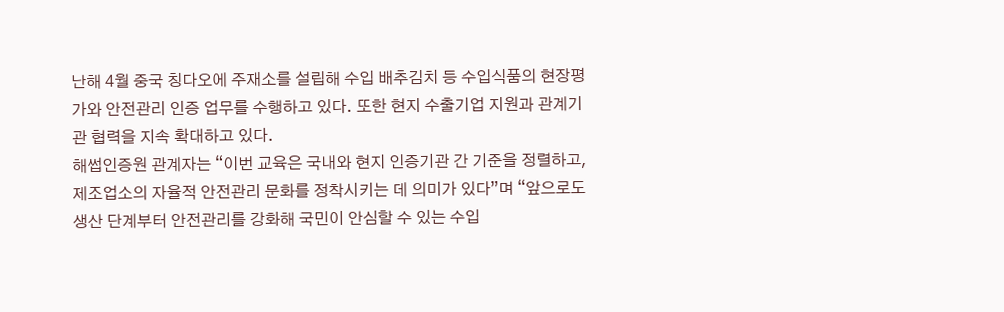난해 4월 중국 칭다오에 주재소를 설립해 수입 배추김치 등 수입식품의 현장평가와 안전관리 인증 업무를 수행하고 있다. 또한 현지 수출기업 지원과 관계기관 협력을 지속 확대하고 있다.
해썹인증원 관계자는 “이번 교육은 국내와 현지 인증기관 간 기준을 정렬하고, 제조업소의 자율적 안전관리 문화를 정착시키는 데 의미가 있다”며 “앞으로도 생산 단계부터 안전관리를 강화해 국민이 안심할 수 있는 수입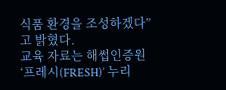식품 환경을 조성하겠다”고 밝혔다.
교육 자료는 해썹인증원 ‘프레시(FRESH)’ 누리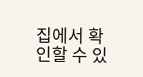집에서 확인할 수 있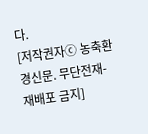다.
[저작권자ⓒ 농축환경신문. 무단전재-재배포 금지]